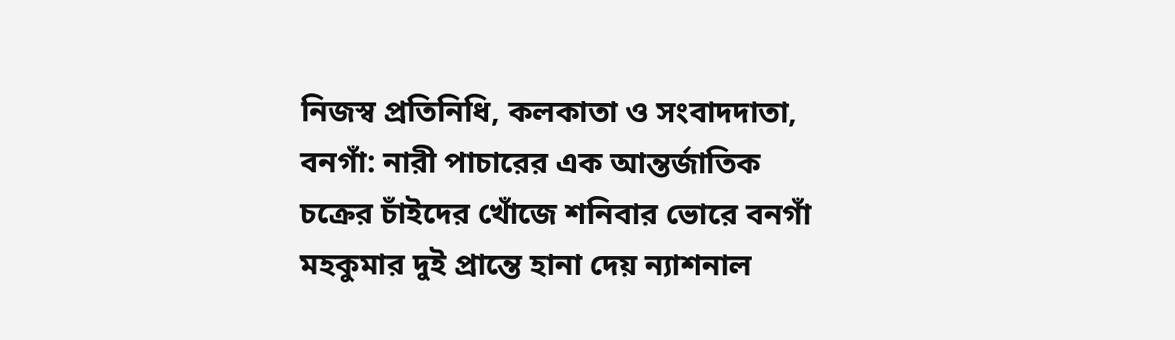নিজস্ব প্রতিনিধি, কলকাতা ও সংবাদদাতা, বনগাঁ: নারী পাচারের এক আন্তর্জাতিক চক্রের চাঁইদের খোঁজে শনিবার ভোরে বনগাঁ মহকুমার দুই প্রান্তে হানা দেয় ন্যাশনাল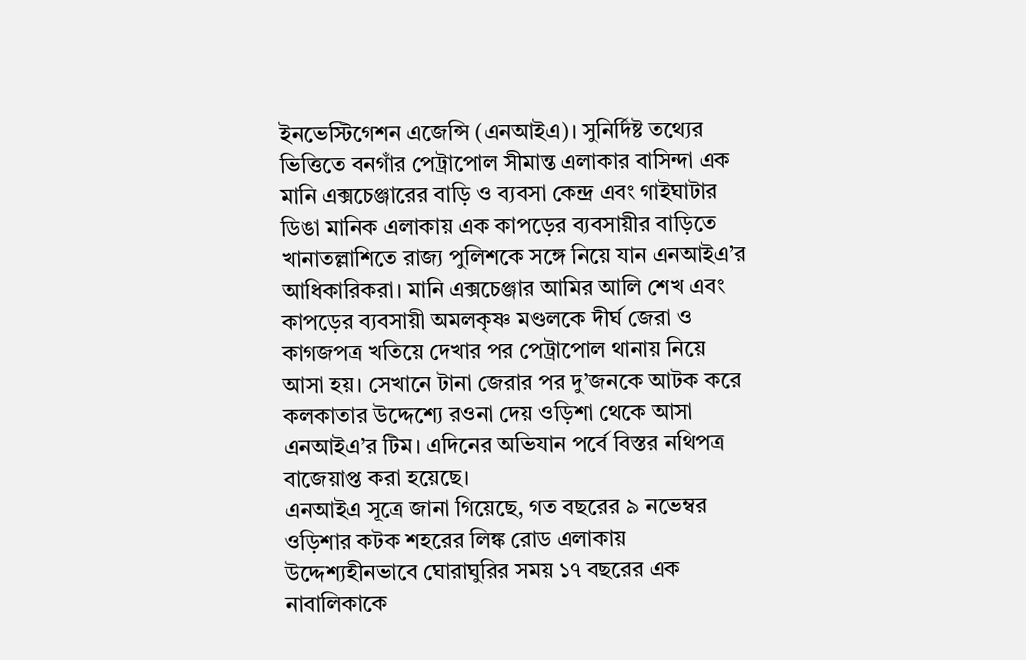ইনভেস্টিগেশন এজেন্সি (এনআইএ)। সুনির্দিষ্ট তথ্যের ভিত্তিতে বনগাঁর পেট্রাপোল সীমান্ত এলাকার বাসিন্দা এক মানি এক্সচেঞ্জারের বাড়ি ও ব্যবসা কেন্দ্র এবং গাইঘাটার ডিঙা মানিক এলাকায় এক কাপড়ের ব্যবসায়ীর বাড়িতে খানাতল্লাশিতে রাজ্য পুলিশকে সঙ্গে নিয়ে যান এনআইএ’র আধিকারিকরা। মানি এক্সচেঞ্জার আমির আলি শেখ এবং কাপড়ের ব্যবসায়ী অমলকৃষ্ণ মণ্ডলকে দীর্ঘ জেরা ও কাগজপত্র খতিয়ে দেখার পর পেট্রাপোল থানায় নিয়ে আসা হয়। সেখানে টানা জেরার পর দু’জনকে আটক করে কলকাতার উদ্দেশ্যে রওনা দেয় ওড়িশা থেকে আসা এনআইএ’র টিম। এদিনের অভিযান পর্বে বিস্তর নথিপত্র বাজেয়াপ্ত করা হয়েছে।
এনআইএ সূত্রে জানা গিয়েছে, গত বছরের ৯ নভেম্বর ওড়িশার কটক শহরের লিঙ্ক রোড এলাকায় উদ্দেশ্যহীনভাবে ঘোরাঘুরির সময় ১৭ বছরের এক নাবালিকাকে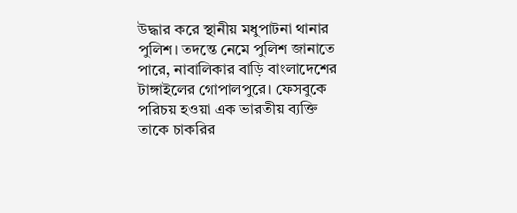উদ্ধার করে স্থানীয় মধুপাটনা থানার পুলিশ। তদন্তে নেমে পুলিশ জানাতে পারে, নাবালিকার বাড়ি বাংলাদেশের টাঙ্গাইলের গোপালপুরে। ফেসবুকে পরিচয় হওয়া এক ভারতীয় ব্যক্তি তাকে চাকরির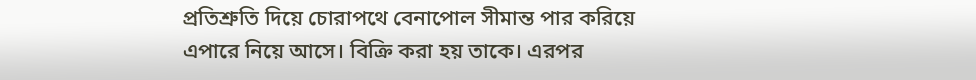প্রতিশ্রুতি দিয়ে চোরাপথে বেনাপোল সীমান্ত পার করিয়ে এপারে নিয়ে আসে। বিক্রি করা হয় তাকে। এরপর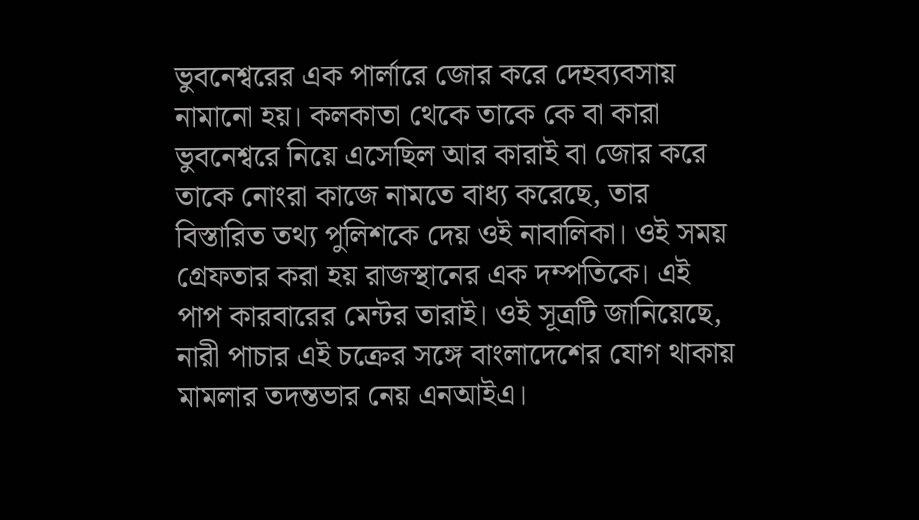ভুবনেশ্বরের এক পার্লারে জোর করে দেহব্যবসায় নামানো হয়। কলকাতা থেকে তাকে কে বা কারা ভুবনেশ্বরে নিয়ে এসেছিল আর কারাই বা জোর করে তাকে নোংরা কাজে নামতে বাধ্য করেছে, তার বিস্তারিত তথ্য পুলিশকে দেয় ওই নাবালিকা। ওই সময় গ্রেফতার করা হয় রাজস্থানের এক দম্পতিকে। এই পাপ কারবারের মেন্টর তারাই। ওই সূত্রটি জানিয়েছে, নারী পাচার এই চক্রের সঙ্গে বাংলাদেশের যোগ থাকায় মামলার তদন্তভার নেয় এনআইএ।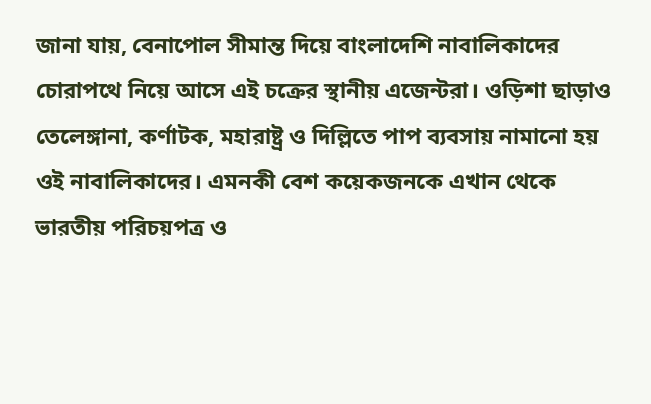জানা যায়, বেনাপোল সীমান্ত দিয়ে বাংলাদেশি নাবালিকাদের চোরাপথে নিয়ে আসে এই চক্রের স্থানীয় এজেন্টরা। ওড়িশা ছাড়াও তেলেঙ্গানা, কর্ণাটক, মহারাষ্ট্র ও দিল্লিতে পাপ ব্যবসায় নামানো হয় ওই নাবালিকাদের। এমনকী বেশ কয়েকজনকে এখান থেকে ভারতীয় পরিচয়পত্র ও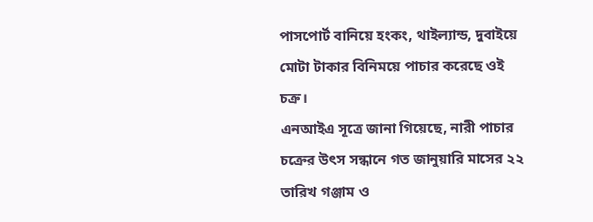পাসপোর্ট বানিয়ে হংকং, থাইল্যান্ড, দুবাইয়ে মোটা টাকার বিনিময়ে পাচার করেছে ওই চক্র।
এনআইএ সূত্রে জানা গিয়েছে, নারী পাচার চক্রের উৎস সন্ধানে গত জানুয়ারি মাসের ২২ তারিখ গঞ্জাম ও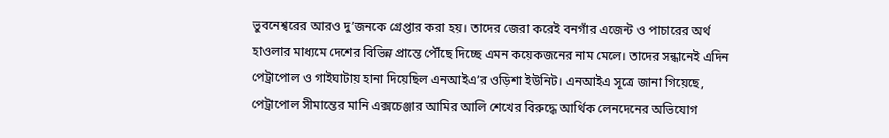ভুবনেশ্বরের আরও দু’জনকে গ্রেপ্তার করা হয়। তাদের জেরা করেই বনগাঁর এজেন্ট ও পাচারের অর্থ হাওলার মাধ্যমে দেশের বিভিন্ন প্রান্তে পৌঁছে দিচ্ছে এমন কয়েকজনের নাম মেলে। তাদের সন্ধানেই এদিন পেট্রাপোল ও গাইঘাটায় হানা দিয়েছিল এনআইএ’র ওড়িশা ইউনিট। এনআইএ সূত্রে জানা গিয়েছে, পেট্রাপোল সীমান্তের মানি এক্সচেঞ্জার আমির আলি শেখের বিরুদ্ধে আর্থিক লেনদেনের অভিযোগ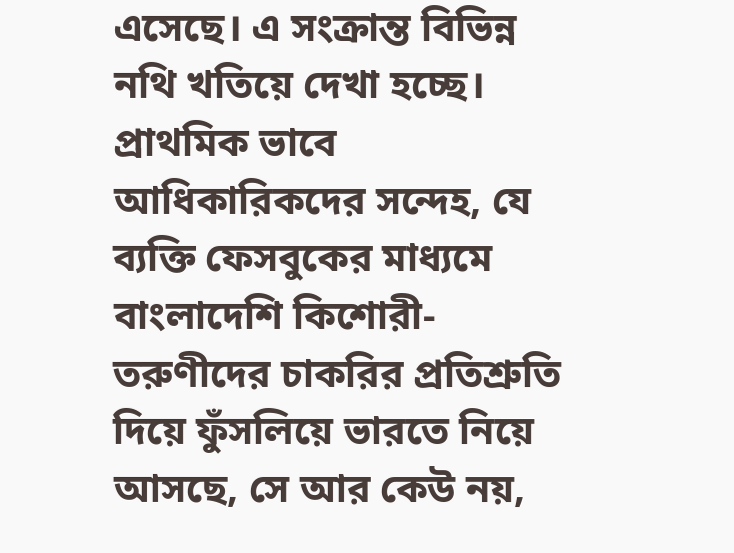এসেছে। এ সংক্রান্ত বিভিন্ন নথি খতিয়ে দেখা হচ্ছে। প্রাথমিক ভাবে আধিকারিকদের সন্দেহ, যে ব্যক্তি ফেসবুকের মাধ্যমে বাংলাদেশি কিশোরী-তরুণীদের চাকরির প্রতিশ্রুতি দিয়ে ফুঁসলিয়ে ভারতে নিয়ে আসছে, সে আর কেউ নয়,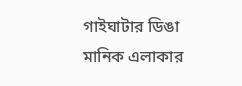গাইঘাটার ডিঙা মানিক এলাকার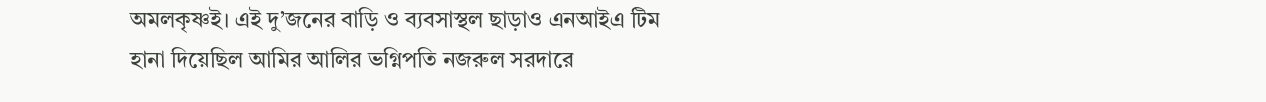অমলকৃষ্ণই। এই দু’জনের বাড়ি ও ব্যবসাস্থল ছাড়াও এনআইএ টিম হানা দিয়েছিল আমির আলির ভগ্নিপতি নজরুল সরদারে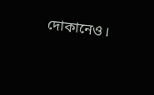দোকানেও।